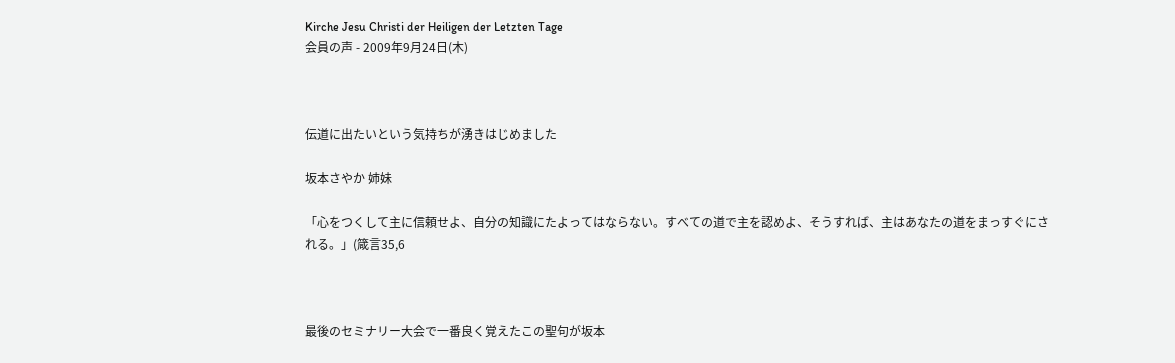Kirche Jesu Christi der Heiligen der Letzten Tage
会員の声 - 2009年9月24日(木)



伝道に出たいという気持ちが湧きはじめました

坂本さやか 姉妹

「心をつくして主に信頼せよ、自分の知識にたよってはならない。すべての道で主を認めよ、そうすれば、主はあなたの道をまっすぐにされる。」(箴言35,6



最後のセミナリー大会で一番良く覚えたこの聖句が坂本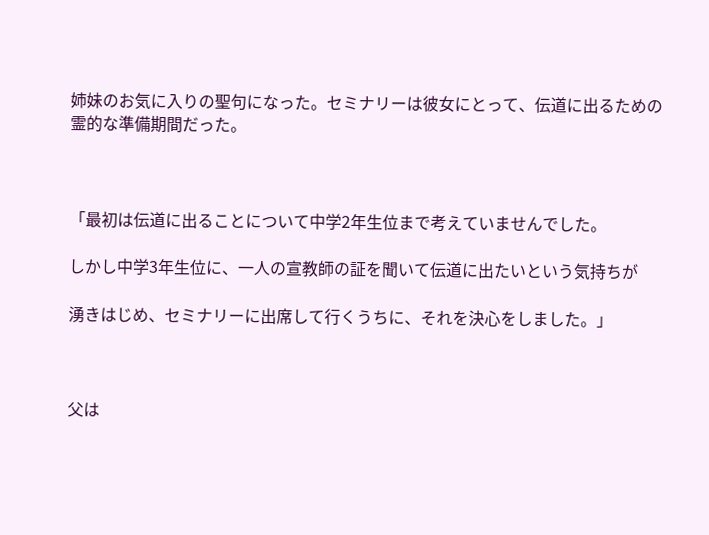姉妹のお気に入りの聖句になった。セミナリーは彼女にとって、伝道に出るための霊的な準備期間だった。



「最初は伝道に出ることについて中学2年生位まで考えていませんでした。

しかし中学3年生位に、一人の宣教師の証を聞いて伝道に出たいという気持ちが

湧きはじめ、セミナリーに出席して行くうちに、それを決心をしました。」



父は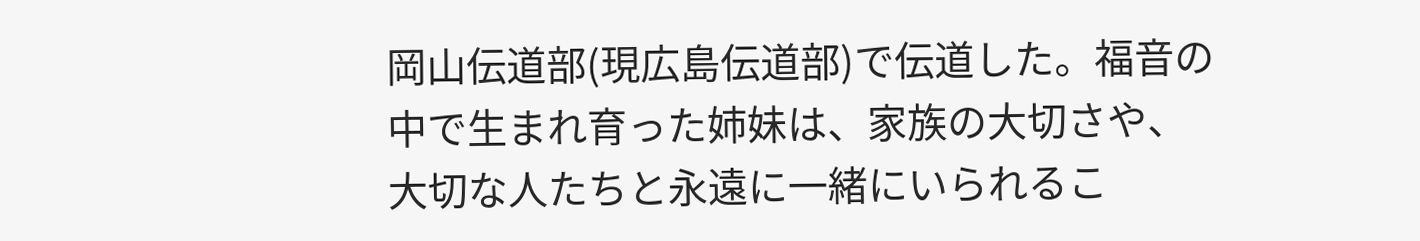岡山伝道部(現広島伝道部)で伝道した。福音の中で生まれ育った姉妹は、家族の大切さや、大切な人たちと永遠に一緒にいられるこ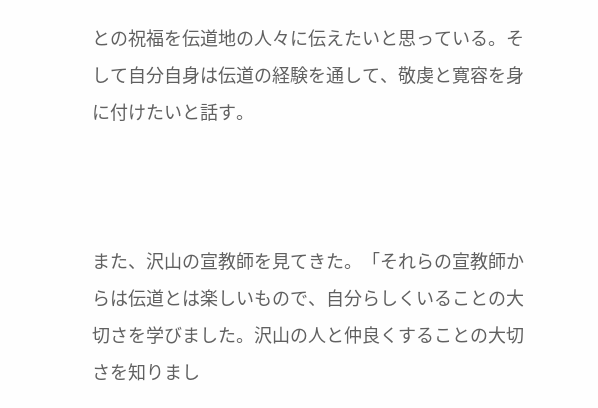との祝福を伝道地の人々に伝えたいと思っている。そして自分自身は伝道の経験を通して、敬虔と寛容を身に付けたいと話す。



また、沢山の宣教師を見てきた。「それらの宣教師からは伝道とは楽しいもので、自分らしくいることの大切さを学びました。沢山の人と仲良くすることの大切さを知りまし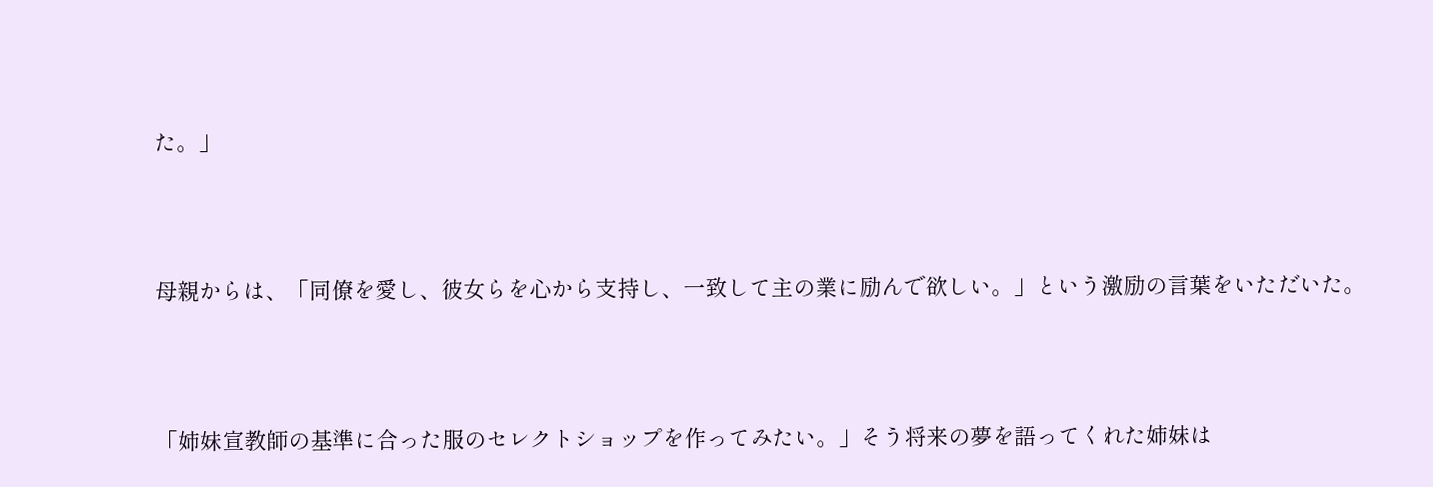た。」



母親からは、「同僚を愛し、彼女らを心から支持し、一致して主の業に励んで欲しい。」という激励の言葉をいただいた。



「姉妹宣教師の基準に合った服のセレクトショップを作ってみたい。」そう将来の夢を語ってくれた姉妹は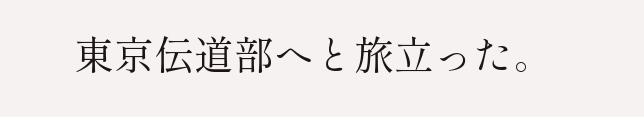東京伝道部へと旅立った。